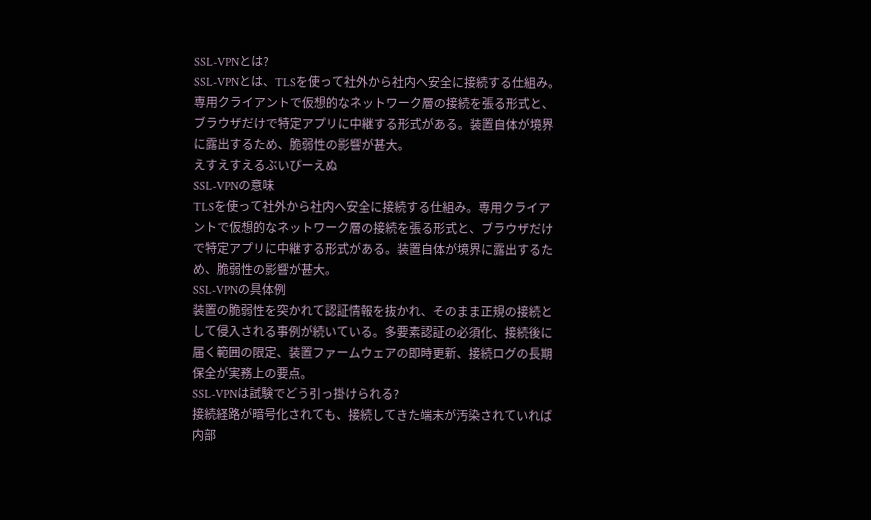SSL-VPNとは?
SSL-VPNとは、TLSを使って社外から社内へ安全に接続する仕組み。専用クライアントで仮想的なネットワーク層の接続を張る形式と、ブラウザだけで特定アプリに中継する形式がある。装置自体が境界に露出するため、脆弱性の影響が甚大。
えすえすえるぶいぴーえぬ
SSL-VPNの意味
TLSを使って社外から社内へ安全に接続する仕組み。専用クライアントで仮想的なネットワーク層の接続を張る形式と、ブラウザだけで特定アプリに中継する形式がある。装置自体が境界に露出するため、脆弱性の影響が甚大。
SSL-VPNの具体例
装置の脆弱性を突かれて認証情報を抜かれ、そのまま正規の接続として侵入される事例が続いている。多要素認証の必須化、接続後に届く範囲の限定、装置ファームウェアの即時更新、接続ログの長期保全が実務上の要点。
SSL-VPNは試験でどう引っ掛けられる?
接続経路が暗号化されても、接続してきた端末が汚染されていれば内部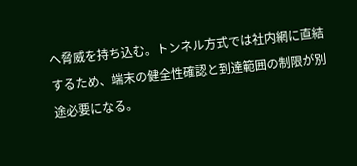へ脅威を持ち込む。トンネル方式では社内網に直結するため、端末の健全性確認と到達範囲の制限が別途必要になる。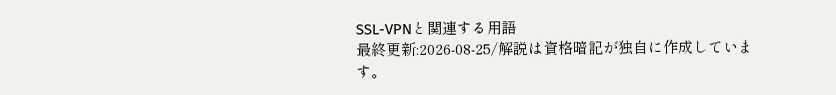SSL-VPNと関連する用語
最終更新:2026-08-25/解説は資格暗記が独自に作成しています。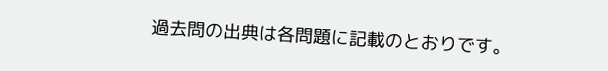過去問の出典は各問題に記載のとおりです。